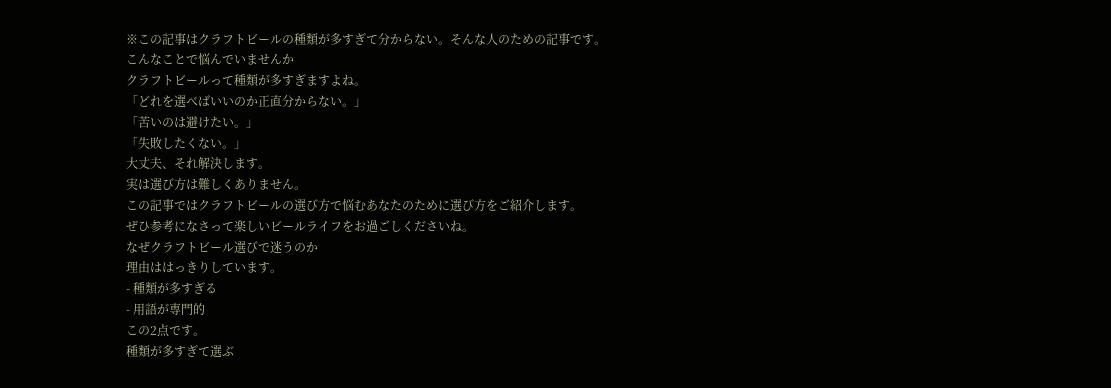※この記事はクラフトビールの種類が多すぎて分からない。そんな人のための記事です。
こんなことで悩んでいませんか
クラフトビールって種類が多すぎますよね。
「どれを選べばいいのか正直分からない。」
「苦いのは避けたい。」
「失敗したくない。」
大丈夫、それ解決します。
実は選び方は難しくありません。
この記事ではクラフトビールの選び方で悩むあなたのために選び方をご紹介します。
ぜひ参考になさって楽しいビールライフをお過ごしくださいね。
なぜクラフトビール選びで迷うのか
理由ははっきりしています。
- 種類が多すぎる
- 用語が専門的
この2点です。
種類が多すぎて選ぶ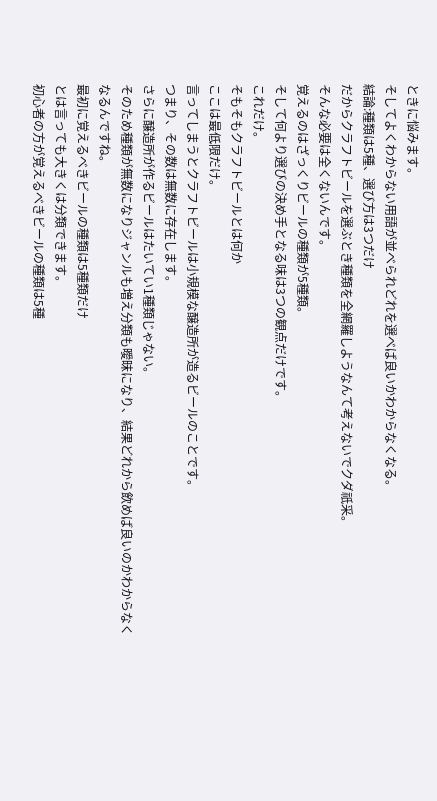ときに悩みます。
そしてよくわからない用語が並べられどれを選べば良いかわからなくなる。
結論:種類は5種、選び方は3つだけ
だからクラフトビールを選ぶとき種類を全網羅しようなんて考えないでクダ祇采。
そんな必要は全くないんです。
覚えるのはざっくりビールの種類が5種類。
そして何より選びの決め手となる味は3つの観点だけです。
これだけ。
そもそもクラフトビールとは何か
ここは最低限だけ。
言ってしまうとクラフトビールは小規模な醸造所が造るビールのことです。
つまり、その数は無数に存在します。
さらに醸造所が作るビールはたいてい1種類じゃない。
そのため種類が無数になりジャンルも増え分類も曖昧になり、結果どれから飲めば良いのかわからなくなるんですね。
最初に覚えるべきビールの種類は5種類だけ
とは言っても大きくは分類できます。
初心者の方が覚えるべきビールの種類は5種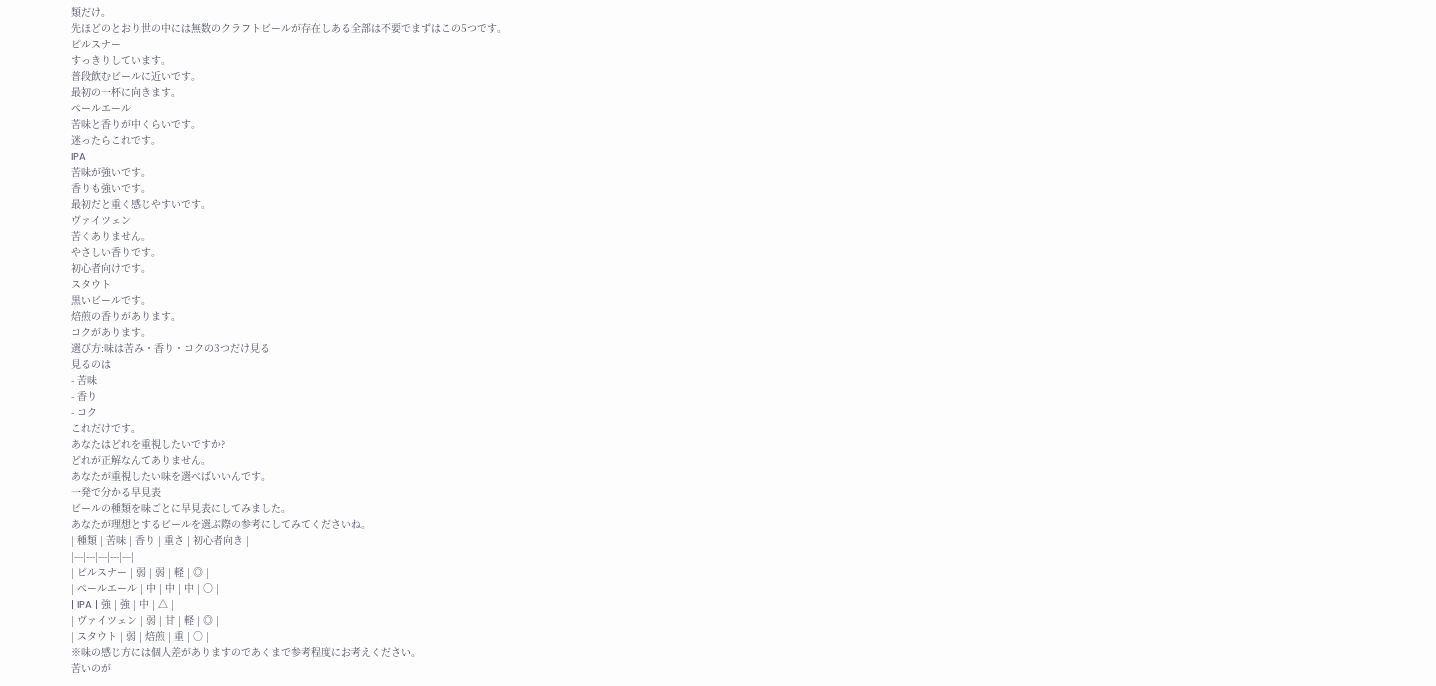類だけ。
先ほどのとおり世の中には無数のクラフトビールが存在しある全部は不要でまずはこの5つです。
ピルスナー
すっきりしています。
普段飲むビールに近いです。
最初の一杯に向きます。
ペールエール
苦味と香りが中くらいです。
迷ったらこれです。
IPA
苦味が強いです。
香りも強いです。
最初だと重く感じやすいです。
ヴァイツェン
苦くありません。
やさしい香りです。
初心者向けです。
スタウト
黒いビールです。
焙煎の香りがあります。
コクがあります。
選び方:味は苦み・香り・コクの3つだけ見る
見るのは
- 苦味
- 香り
- コク
これだけです。
あなたはどれを重視したいですか?
どれが正解なんてありません。
あなたが重視したい味を選べばいいんです。
一発で分かる早見表
ビールの種類を味ごとに早見表にしてみました。
あなたが理想とするビールを選ぶ際の参考にしてみてくださいね。
| 種類 | 苦味 | 香り | 重さ | 初心者向き |
|---|---|---|---|---|
| ピルスナー | 弱 | 弱 | 軽 | ◎ |
| ペールエール | 中 | 中 | 中 | ○ |
| IPA | 強 | 強 | 中 | △ |
| ヴァイツェン | 弱 | 甘 | 軽 | ◎ |
| スタウト | 弱 | 焙煎 | 重 | ○ |
※味の感じ方には個人差がありますのであくまで参考程度にお考えください。
苦いのが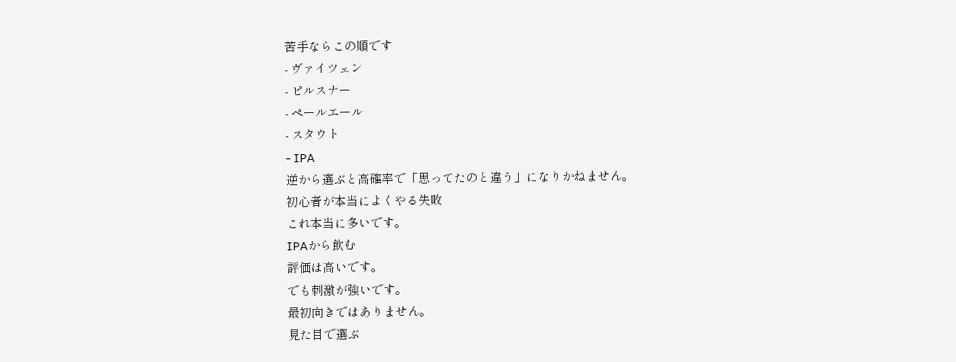苦手ならこの順です
- ヴァイツェン
- ピルスナー
- ペールエール
- スタウト
- IPA
逆から選ぶと高確率で「思ってたのと違う」になりかねません。
初心者が本当によくやる失敗
これ本当に多いです。
IPAから飲む
評価は高いです。
でも刺激が強いです。
最初向きではありません。
見た目で選ぶ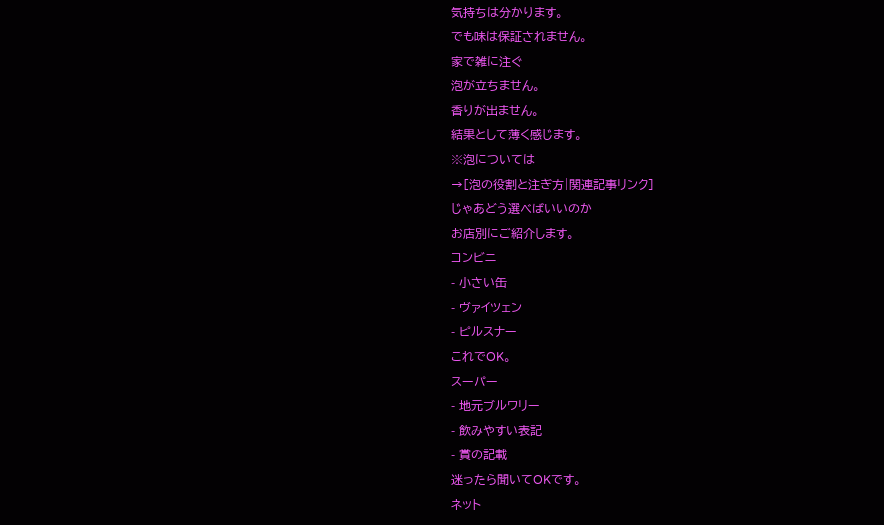気持ちは分かります。
でも味は保証されません。
家で雑に注ぐ
泡が立ちません。
香りが出ません。
結果として薄く感じます。
※泡については
→[泡の役割と注ぎ方|関連記事リンク]
じゃあどう選べばいいのか
お店別にご紹介します。
コンビニ
- 小さい缶
- ヴァイツェン
- ピルスナー
これでOK。
スーパー
- 地元ブルワリー
- 飲みやすい表記
- 賞の記載
迷ったら聞いてOKです。
ネット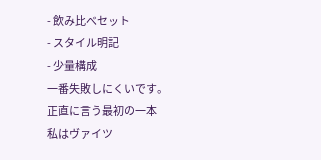- 飲み比べセット
- スタイル明記
- 少量構成
一番失敗しにくいです。
正直に言う最初の一本
私はヴァイツ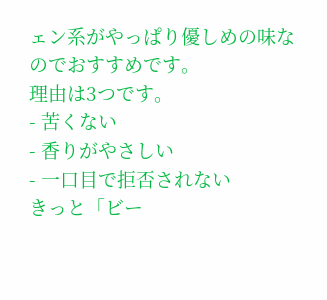ェン系がやっぱり優しめの味なのでおすすめです。
理由は3つです。
- 苦くない
- 香りがやさしい
- 一口目で拒否されない
きっと「ビー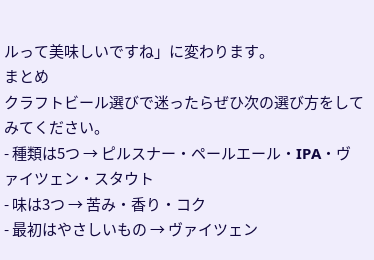ルって美味しいですね」に変わります。
まとめ
クラフトビール選びで迷ったらぜひ次の選び方をしてみてください。
- 種類は5つ → ピルスナー・ペールエール・IPA・ヴァイツェン・スタウト
- 味は3つ → 苦み・香り・コク
- 最初はやさしいもの → ヴァイツェン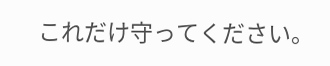これだけ守ってください。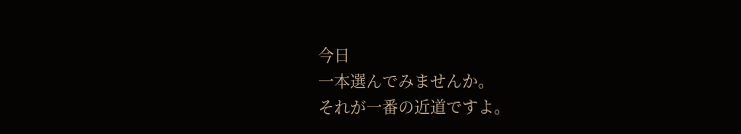今日
一本選んでみませんか。
それが一番の近道ですよ。